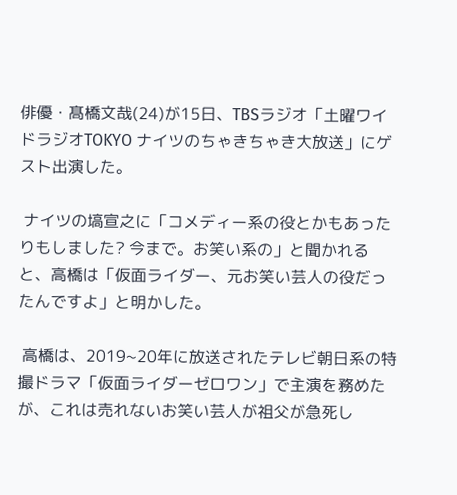俳優・髙橋文哉(24)が15日、TBSラジオ「土曜ワイドラジオTOKYO ナイツのちゃきちゃき大放送」にゲスト出演した。

 ナイツの塙宣之に「コメディー系の役とかもあったりもしました? 今まで。お笑い系の」と聞かれると、高橋は「仮面ライダー、元お笑い芸人の役だったんですよ」と明かした。

 高橋は、2019~20年に放送されたテレビ朝日系の特撮ドラマ「仮面ライダーゼロワン」で主演を務めたが、これは売れないお笑い芸人が祖父が急死し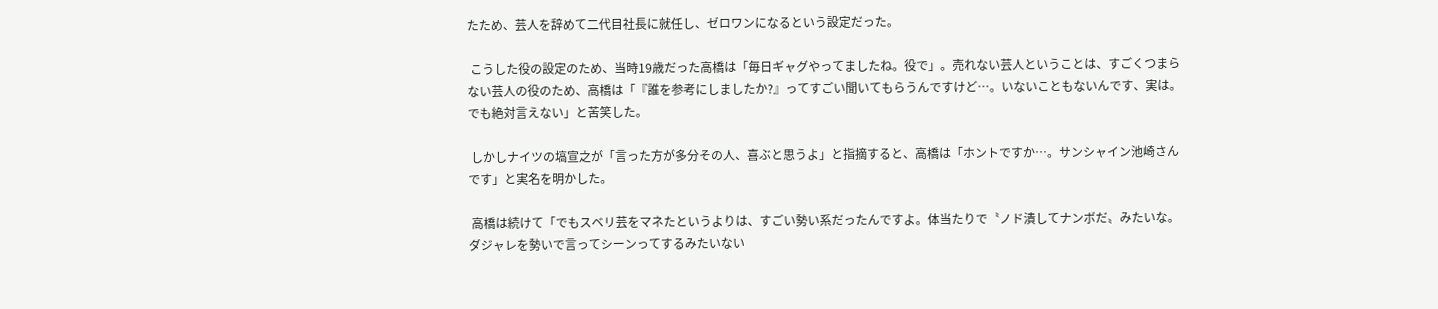たため、芸人を辞めて二代目社長に就任し、ゼロワンになるという設定だった。

 こうした役の設定のため、当時19歳だった高橋は「毎日ギャグやってましたね。役で」。売れない芸人ということは、すごくつまらない芸人の役のため、高橋は「『誰を参考にしましたか?』ってすごい聞いてもらうんですけど…。いないこともないんです、実は。でも絶対言えない」と苦笑した。

 しかしナイツの塙宣之が「言った方が多分その人、喜ぶと思うよ」と指摘すると、高橋は「ホントですか…。サンシャイン池崎さんです」と実名を明かした。

 高橋は続けて「でもスベリ芸をマネたというよりは、すごい勢い系だったんですよ。体当たりで〝ノド潰してナンボだ〟みたいな。ダジャレを勢いで言ってシーンってするみたいない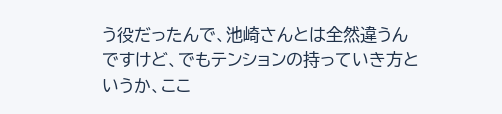う役だったんで、池崎さんとは全然違うんですけど、でもテンションの持っていき方というか、ここ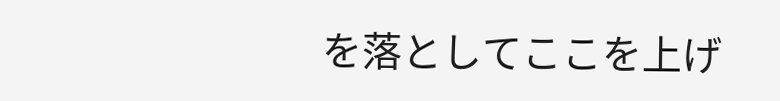を落としてここを上げ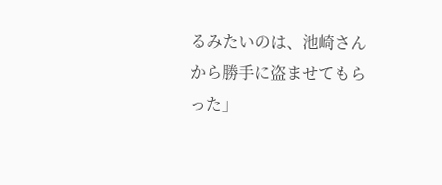るみたいのは、池崎さんから勝手に盗ませてもらった」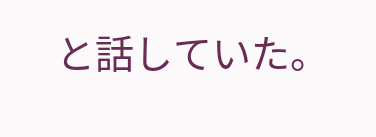と話していた。